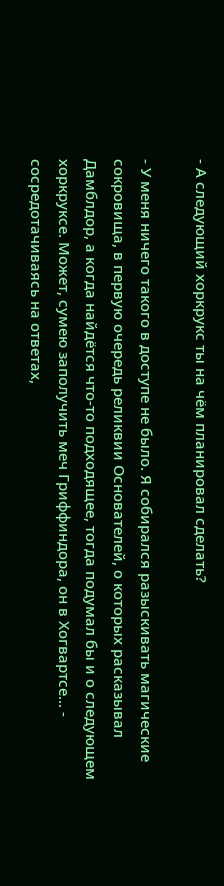- А следующий хоркрукс ты на чём планировал сделать?

- У меня ничего такого в доступе не было. Я собирался разыскивать магические сокровища, в первую очередь реликвии Основателей, о которых расказывал Дамблдор, а когда найдётся что-то подходящее, тогда подумал бы и о следующем хоркруксе. Может, сумею заполучить меч Гриффиндора, он в Хогвартсе... - сосредотачиваясь на ответах,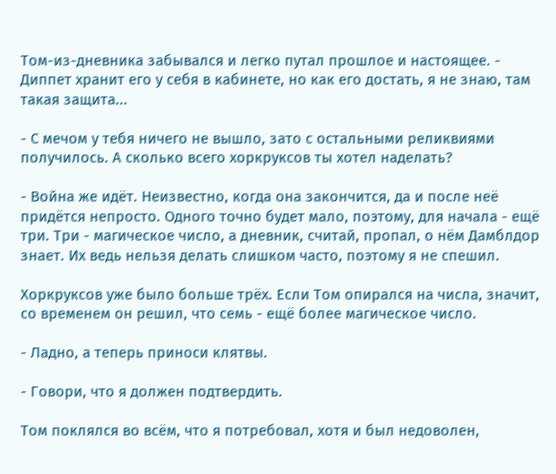Том-из-дневника забывался и легко путал прошлое и настоящее. - Диппет хранит его у себя в кабинете, но как его достать, я не знаю, там такая защита...

- С мечом у тебя ничего не вышло, зато с остальными реликвиями получилось. А сколько всего хоркруксов ты хотел наделать?

- Война же идёт. Неизвестно, когда она закончится, да и после неё придётся непросто. Одного точно будет мало, поэтому, для начала - ещё три. Три - магическое число, а дневник, считай, пропал, о нём Дамблдор знает. Их ведь нельзя делать слишком часто, поэтому я не спешил.

Хоркруксов уже было больше трёх. Если Том опирался на числа, значит, со временем он решил, что семь - ещё более магическое число.

- Ладно, а теперь приноси клятвы.

- Говори, что я должен подтвердить.

Том поклялся во всём, что я потребовал, хотя и был недоволен,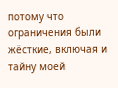потому что ограничения были жёсткие, включая и тайну моей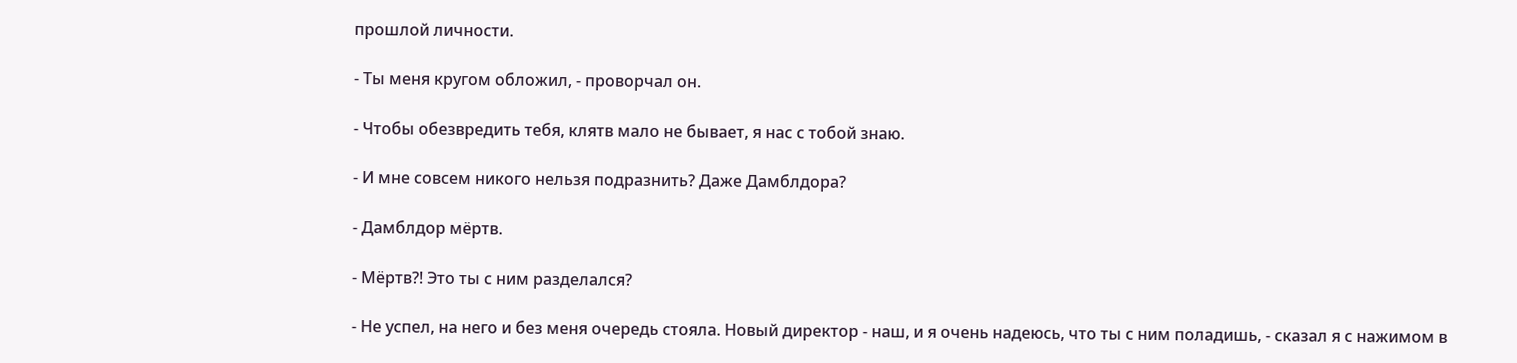прошлой личности.

- Ты меня кругом обложил, - проворчал он.

- Чтобы обезвредить тебя, клятв мало не бывает, я нас с тобой знаю.

- И мне совсем никого нельзя подразнить? Даже Дамблдора?

- Дамблдор мёртв.

- Мёртв?! Это ты с ним разделался?

- Не успел, на него и без меня очередь стояла. Новый директор - наш, и я очень надеюсь, что ты с ним поладишь, - сказал я с нажимом в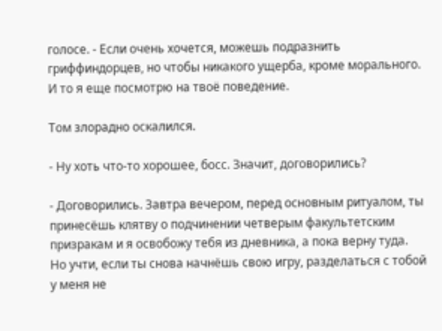голосе. - Если очень хочется, можешь подразнить гриффиндорцев, но чтобы никакого ущерба, кроме морального. И то я еще посмотрю на твоё поведение.

Том злорадно оскалился.

- Ну хоть что-то хорошее, босс. Значит, договорились?

- Договорились. Завтра вечером, перед основным ритуалом, ты принесёшь клятву о подчинении четверым факультетским призракам и я освобожу тебя из дневника, а пока верну туда. Но учти, если ты снова начнёшь свою игру, разделаться с тобой у меня не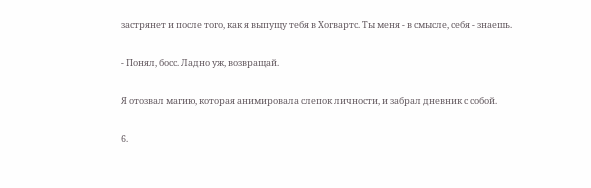застрянет и после того, как я выпущу тебя в Хогвартс. Ты меня - в смысле, себя - знаешь.

- Понял, босс. Ладно уж, возвращай.

Я отозвал магию, которая анимировала слепок личности, и забрал дневник с собой.

6.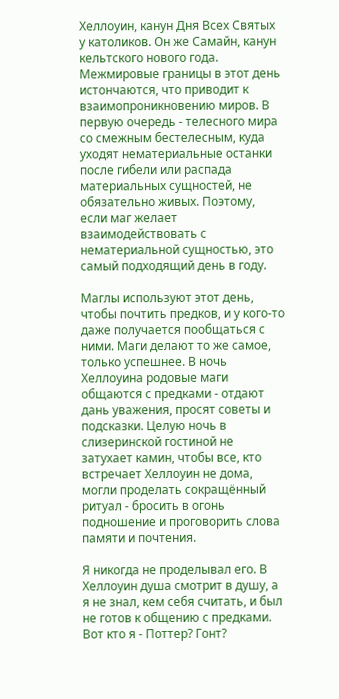Хеллоуин, канун Дня Всех Святых у католиков. Он же Самайн, канун кельтского нового года. Межмировые границы в этот день истончаются, что приводит к взаимопроникновению миров. В первую очередь - телесного мира со смежным бестелесным, куда уходят нематериальные останки после гибели или распада материальных сущностей, не обязательно живых. Поэтому, если маг желает взаимодействовать с нематериальной сущностью, это самый подходящий день в году.

Маглы используют этот день, чтобы почтить предков, и у кого-то даже получается пообщаться с ними. Маги делают то же самое, только успешнее. В ночь Хеллоуина родовые маги общаются с предками - отдают дань уважения, просят советы и подсказки. Целую ночь в слизеринской гостиной не затухает камин, чтобы все, кто встречает Хеллоуин не дома, могли проделать сокращённый ритуал - бросить в огонь подношение и проговорить слова памяти и почтения.

Я никогда не проделывал его. В Хеллоуин душа смотрит в душу, а я не знал, кем себя считать, и был не готов к общению с предками. Вот кто я - Поттер? Гонт?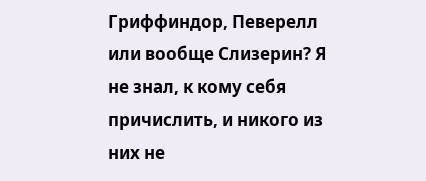Гриффиндор, Певерелл или вообще Слизерин? Я не знал, к кому себя причислить, и никого из них не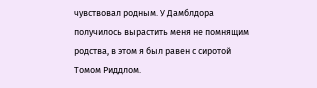чувствовал родным. У Дамблдора получилось вырастить меня не помнящим родства, в этом я был равен с сиротой Томом Риддлом.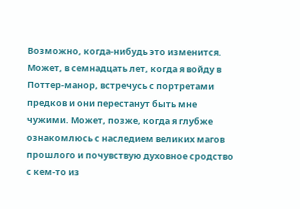Возможно, когда-нибудь это изменится. Может, в семнадцать лет, когда я войду в Поттер-манор, встречусь с портретами предков и они перестанут быть мне чужими. Может, позже, когда я глубже ознакомлюсь с наследием великих магов прошлого и почувствую духовное сродство с кем-то из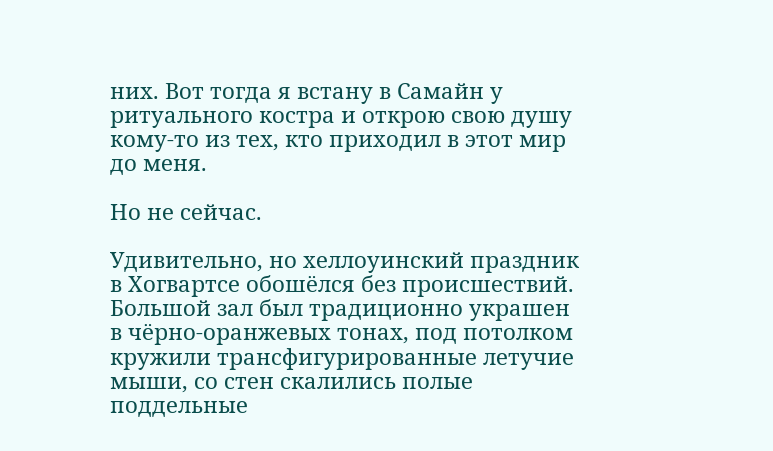них. Вот тогда я встану в Самайн у ритуального костра и открою свою душу кому-то из тех, кто приходил в этот мир до меня.

Но не сейчас.

Удивительно, но хеллоуинский праздник в Хогвартсе обошёлся без происшествий. Большой зал был традиционно украшен в чёрно-оранжевых тонах, под потолком кружили трансфигурированные летучие мыши, со стен скалились полые поддельные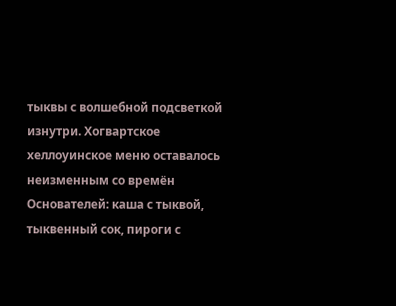тыквы с волшебной подсветкой изнутри. Хогвартское хеллоуинское меню оставалось неизменным со времён Основателей: каша с тыквой, тыквенный сок, пироги с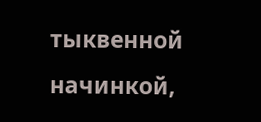тыквенной начинкой,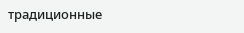традиционные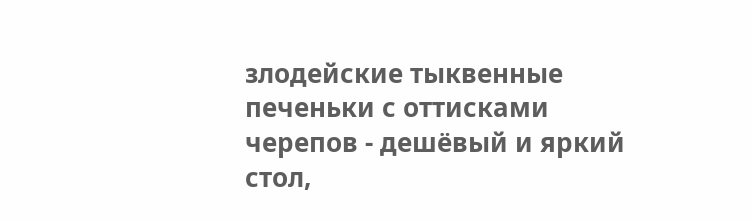злодейские тыквенные печеньки с оттисками черепов - дешёвый и яркий стол,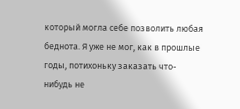который могла себе позволить любая беднота. Я уже не мог, как в прошлые годы, потихоньку заказать что-нибудь не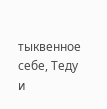тыквенное себе, Теду и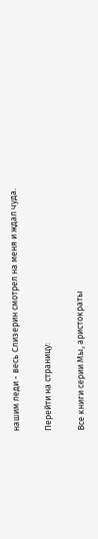нашим леди - весь Слизерин смотрел на меня и ждал чуда.

Перейти на страницу:

Все книги серии Мы, аристократы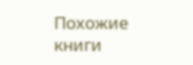Похожие книги